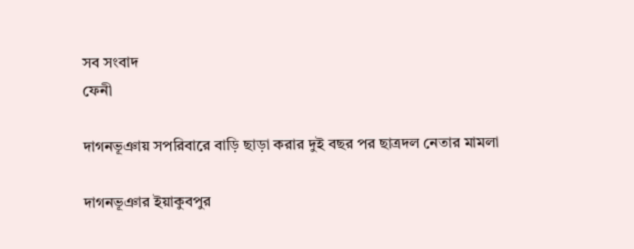সব সংবাদ
ফেনী

দাগনভূঞায় সপরিবারে বাড়ি ছাড়া করার দুই বছর পর ছাত্রদল নেতার মামলা

দাগনভূঞার ইয়াকুবপুর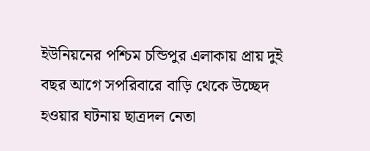ইউনিয়নের পশ্চিম চন্ডিপুর এলাকায় প্রায় দুই বছর আগে সপরিবারে বাড়ি থেকে উচ্ছেদ হওয়ার ঘটনায় ছাত্রদল নেতা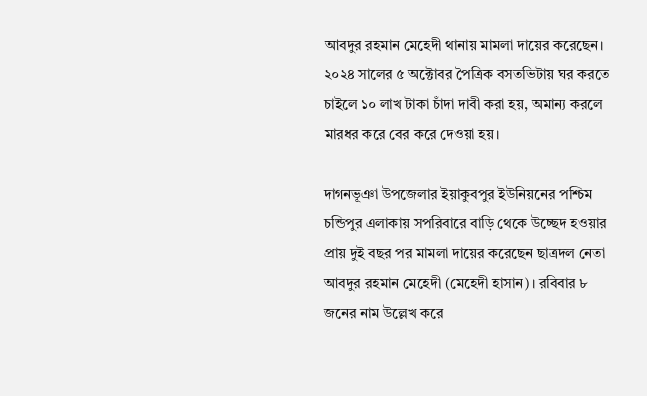আবদুর রহমান মেহেদী থানায় মামলা দায়ের করেছেন। ২০২৪ সালের ৫ অক্টোবর পৈত্রিক বসতভিটায় ঘর করতে চাইলে ১০ লাখ টাকা চাঁদা দাবী করা হয়, অমান্য করলে মারধর করে বের করে দেওয়া হয়।

দাগনভূঞা উপজেলার ইয়াকুবপুর ইউনিয়নের পশ্চিম চন্ডিপুর এলাকায় সপরিবারে বাড়ি থেকে উচ্ছেদ হওয়ার প্রায় দুই বছর পর মামলা দায়ের করেছেন ছাত্রদল নেতা আবদুর রহমান মেহেদী (মেহেদী হাসান)। রবিবার ৮ জনের নাম উল্লেখ করে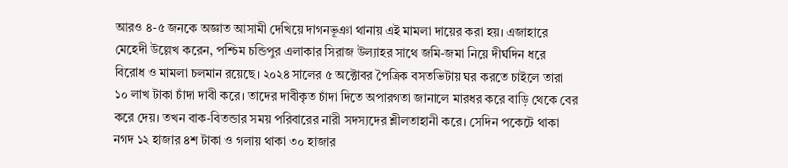আরও ৪-৫ জনকে অজ্ঞাত আসামী দেখিয়ে দাগনভূঞা থানায় এই মামলা দায়ের করা হয়। এজাহারে মেহেদী উল্লেখ করেন, পশ্চিম চন্ডিপুর এলাকার সিরাজ উল্যাহর সাথে জমি-জমা নিয়ে দীর্ঘদিন ধরে বিরোধ ও মামলা চলমান রয়েছে। ২০২৪ সালের ৫ অক্টোবর পৈত্রিক বসতভিটায় ঘর করতে চাইলে তারা ১০ লাখ টাকা চাঁদা দাবী করে। তাদের দাবীকৃত চাঁদা দিতে অপারগতা জানালে মারধর করে বাড়ি থেকে বের করে দেয়। তখন বাক-বিতন্ডার সময় পরিবারের নারী সদস্যদের শ্লীলতাহানী করে। সেদিন পকেটে থাকা নগদ ১২ হাজার ৪শ টাকা ও গলায় থাকা ৩০ হাজার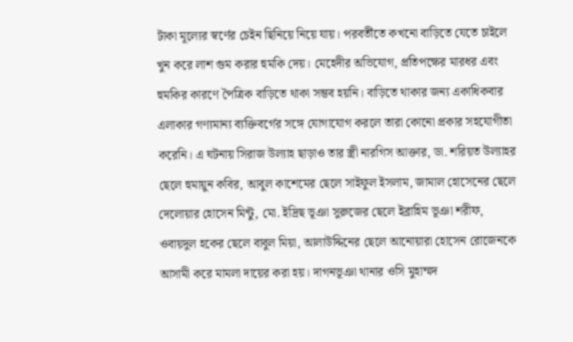টাকা মূল্যের স্বর্ণের চেইন ছিনিয়ে নিয়ে যায়। পরবর্তীতে কখনো বাড়িতে যেতে চাইলে খুন করে লাশ গুম করার হুমকি দেয়। মেহেদীর অভিযোগ, প্রতিপক্ষের মারধর এবং হুমকির কারণে পৈত্রিক বাড়িতে থাকা সম্ভব হয়নি। বাড়িতে থাকার জন্য একাধিকবার এলাকার গণ্যমান্য ব্যক্তিবর্গের সঙ্গে যোগাযোগ করলে তারা কোনো প্রকার সহযোগীতা করেনি। এ ঘটনায় সিরাজ উল্যাহ ছাড়াও তার স্ত্রী নারগিস আক্তার, ডা. শরিয়ত উল্যাহর ছেলে হুমায়ুন কবির, আবুল কাশেমের ছেলে সাইফুল ইসলাম, জামাল হোসেনের ছেলে দেলোয়ার হোসেন মিন্টু, মো. ইদ্রিছ ভূঞা সুরুজের ছেলে ইব্রাহিম ভূঞা শরীফ, ওবায়দুল হকের ছেলে বাবুল মিয়া, আলাউদ্দিনের ছেলে আনোয়ারা হোসেন রোজেনকে আসামী করে মামলা দায়ের করা হয়। দাগনভূঞা থানার ওসি মুহাম্মদ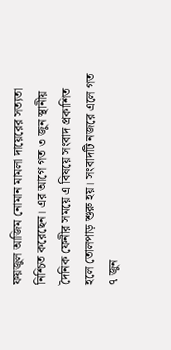ফয়জুল আজিম নোমান মামলা দায়েরের সত্যতা নিশ্চিত করেছেন। এর আগে গত ৩ জুন স্থানীয় দৈনিক ফেনীর সময়ে এ বিষয়ে সংবাদ প্রকাশিত হলে তোলপাড় শুরু হয়। সংবাদটি নজরে এলে গত ৭ জুন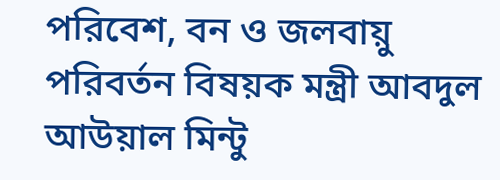পরিবেশ, বন ও জলবায়ু পরিবর্তন বিষয়ক মন্ত্রী আবদুল আউয়াল মিন্টু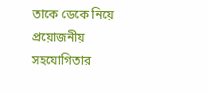তাকে ডেকে নিয়ে প্রয়োজনীয় সহযোগিতার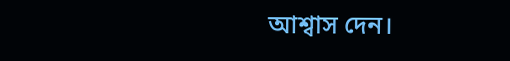আশ্বাস দেন।